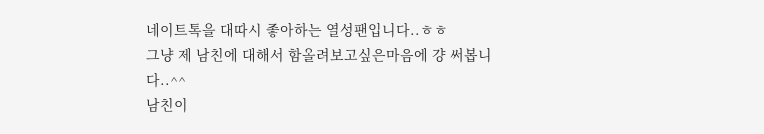네이트톡을 대따시 좋아하는 열성팬입니다..ㅎㅎ
그냥 제 남친에 대해서 함올려보고싶은마음에 걍 써봅니다..^^
남친이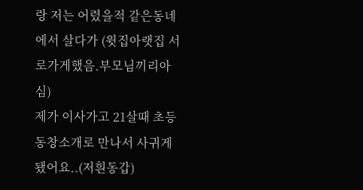랑 저는 어렸을적 같은동네에서 살다가 (윗집아랫집 서로가게했음.부모님끼리아심)
제가 이사가고 21살때 초등동창소개로 만나서 사귀게 됐어요..(저흰동갑)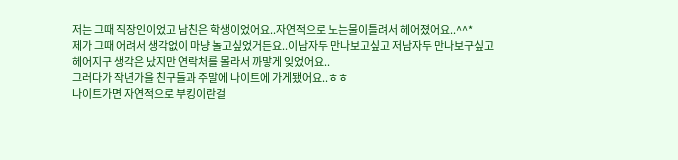저는 그때 직장인이었고 남친은 학생이었어요..자연적으로 노는물이틀려서 헤어졌어요..^^*
제가 그때 어려서 생각없이 마냥 놀고싶었거든요..이남자두 만나보고싶고 저남자두 만나보구싶고
헤어지구 생각은 났지만 연락처를 몰라서 까맣게 잊었어요..
그러다가 작년가을 친구들과 주말에 나이트에 가게됐어요..ㅎㅎ
나이트가면 자연적으로 부킹이란걸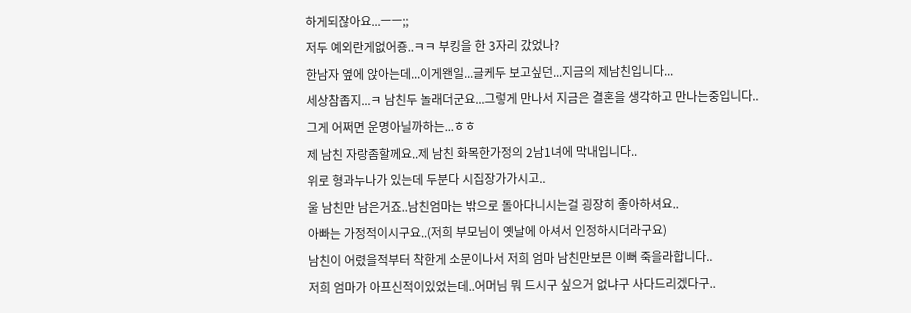하게되잖아요...ㅡㅡ;;
저두 예외란게없어죵..ㅋㅋ 부킹을 한 3자리 갔었나?
한남자 옆에 앉아는데...이게왠일...글케두 보고싶던...지금의 제남친입니다...
세상참좁지...ㅋ 남친두 놀래더군요...그렇게 만나서 지금은 결혼을 생각하고 만나는중입니다..
그게 어쩌면 운명아닐까하는...ㅎㅎ
제 남친 자랑좀할께요..제 남친 화목한가정의 2남1녀에 막내입니다..
위로 형과누나가 있는데 두분다 시집장가가시고..
울 남친만 남은거죠..남친엄마는 밖으로 돌아다니시는걸 굉장히 좋아하셔요..
아빠는 가정적이시구요..(저희 부모님이 옛날에 아셔서 인정하시더라구요)
남친이 어렸을적부터 착한게 소문이나서 저희 엄마 남친만보믄 이뻐 죽을라합니다..
저희 엄마가 아프신적이있었는데..어머님 뭐 드시구 싶으거 없냐구 사다드리겠다구..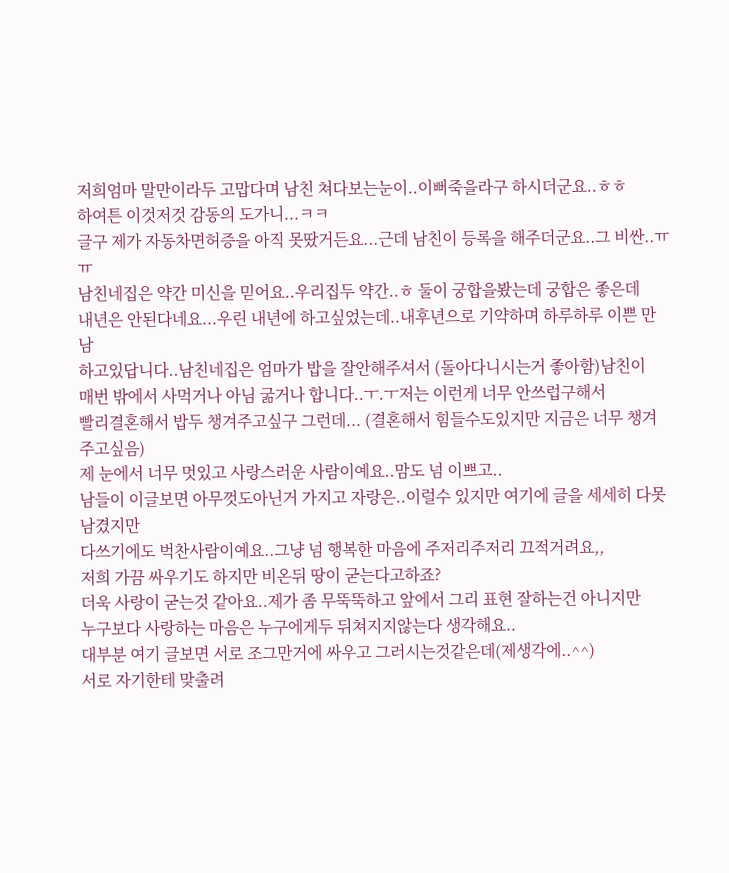저희엄마 말만이라두 고맙다며 남친 쳐다보는눈이..이뻐죽을라구 하시더군요..ㅎㅎ
하여튼 이것저것 감동의 도가니...ㅋㅋ
글구 제가 자동차면허증을 아직 못땄거든요...근데 남친이 등록을 해주더군요..그 비싼..ㅠㅠ
남친네집은 약간 미신을 믿어요..우리집두 약간..ㅎ 둘이 궁합을봤는데 궁합은 좋은데
내년은 안된다네요...우린 내년에 하고싶었는데..내후년으로 기약하며 하루하루 이쁜 만남
하고있답니다..남친네집은 엄마가 밥을 잘안해주셔서 (돌아다니시는거 좋아함)남친이
매번 밖에서 사먹거나 아님 굶거나 합니다..ㅜ.ㅜ저는 이런게 너무 안쓰럽구해서
빨리결혼해서 밥두 챙겨주고싶구 그런데... (결혼해서 힘들수도있지만 지금은 너무 챙겨주고싶음)
제 눈에서 너무 멋있고 사랑스러운 사람이예요..맘도 넘 이쁘고..
남들이 이글보면 아무껏도아닌거 가지고 자랑은..이럴수 있지만 여기에 글을 세세히 다못남겼지만
다쓰기에도 벅찬사람이예요..그냥 넘 행복한 마음에 주저리주저리 끄적거려요,,
저희 가끔 싸우기도 하지만 비온뒤 땅이 굳는다고하죠?
더욱 사랑이 굳는것 같아요..제가 좀 무뚝뚝하고 앞에서 그리 표현 잘하는건 아니지만
누구보다 사랑하는 마음은 누구에게두 뒤쳐지지않는다 생각해요..
대부분 여기 글보면 서로 조그만거에 싸우고 그러시는것같은데(제생각에..^^)
서로 자기한테 맞출려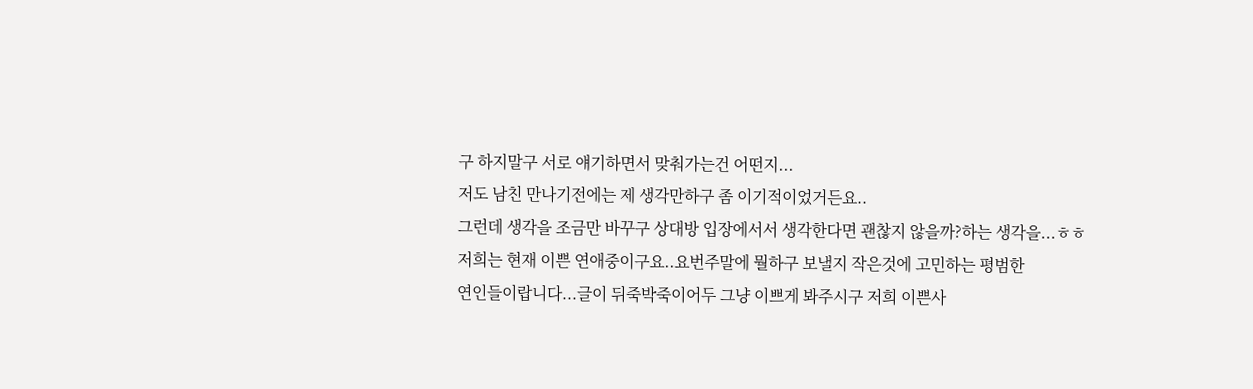구 하지말구 서로 얘기하면서 맞춰가는건 어떤지...
저도 남친 만나기전에는 제 생각만하구 좀 이기적이었거든요..
그런데 생각을 조금만 바꾸구 상대방 입장에서서 생각한다면 괜찮지 않을까?하는 생각을...ㅎㅎ
저희는 현재 이쁜 연애중이구요..요번주말에 뭘하구 보낼지 작은것에 고민하는 평범한
연인들이랍니다...글이 뒤죽박죽이어두 그냥 이쁘게 봐주시구 저희 이쁜사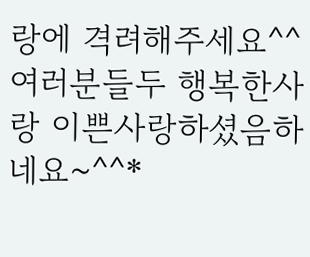랑에 격려해주세요^^
여러분들두 행복한사랑 이쁜사랑하셨음하네요~^^*